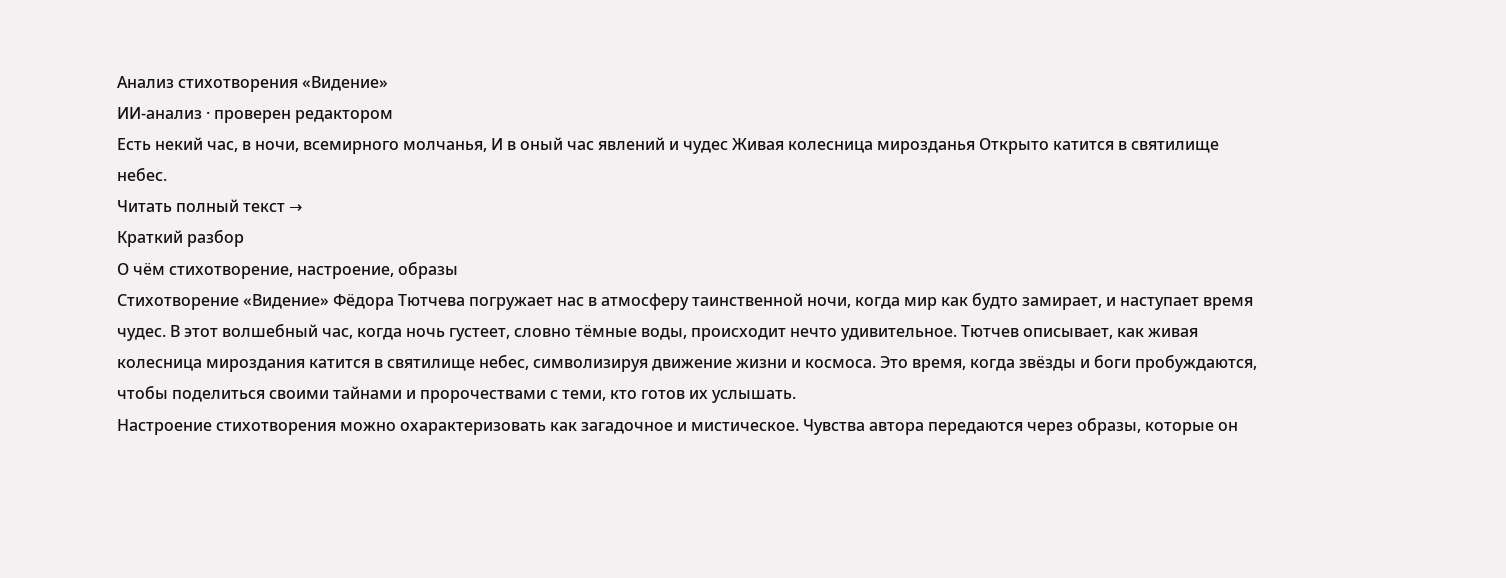Анализ стихотворения «Видение»
ИИ-анализ · проверен редактором
Есть некий час, в ночи, всемирного молчанья, И в оный час явлений и чудес Живая колесница мирозданья Открыто катится в святилище небес.
Читать полный текст →
Краткий разбор
О чём стихотворение, настроение, образы
Стихотворение «Видение» Фёдора Тютчева погружает нас в атмосферу таинственной ночи, когда мир как будто замирает, и наступает время чудес. В этот волшебный час, когда ночь густеет, словно тёмные воды, происходит нечто удивительное. Тютчев описывает, как живая колесница мироздания катится в святилище небес, символизируя движение жизни и космоса. Это время, когда звёзды и боги пробуждаются, чтобы поделиться своими тайнами и пророчествами с теми, кто готов их услышать.
Настроение стихотворения можно охарактеризовать как загадочное и мистическое. Чувства автора передаются через образы, которые он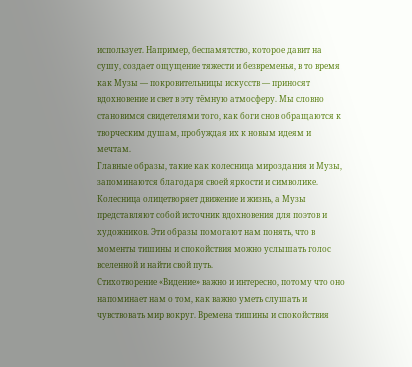использует. Например, беспамятство, которое давит на сушу, создает ощущение тяжести и безвременья, в то время как Музы — покровительницы искусств — приносят вдохновение и свет в эту тёмную атмосферу. Мы словно становимся свидетелями того, как боги снов обращаются к творческим душам, пробуждая их к новым идеям и мечтам.
Главные образы, такие как колесница мироздания и Музы, запоминаются благодаря своей яркости и символике. Колесница олицетворяет движение и жизнь, а Музы представляют собой источник вдохновения для поэтов и художников. Эти образы помогают нам понять, что в моменты тишины и спокойствия можно услышать голос вселенной и найти свой путь.
Стихотворение «Видение» важно и интересно, потому что оно напоминает нам о том, как важно уметь слушать и чувствовать мир вокруг. Времена тишины и спокойствия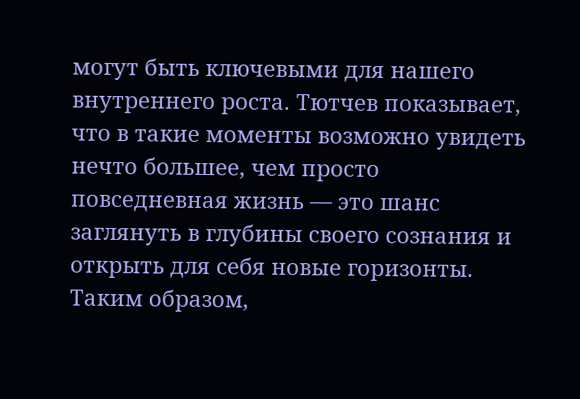могут быть ключевыми для нашего внутреннего роста. Тютчев показывает, что в такие моменты возможно увидеть нечто большее, чем просто повседневная жизнь — это шанс заглянуть в глубины своего сознания и открыть для себя новые горизонты. Таким образом,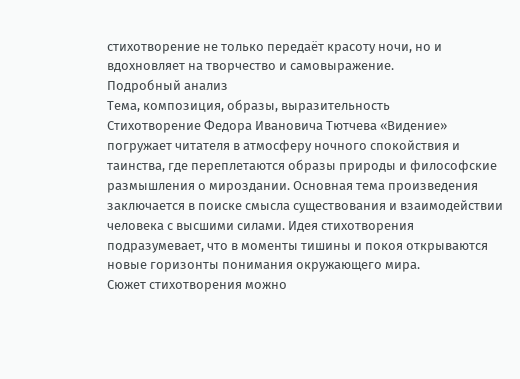стихотворение не только передаёт красоту ночи, но и вдохновляет на творчество и самовыражение.
Подробный анализ
Тема, композиция, образы, выразительность
Стихотворение Федора Ивановича Тютчева «Видение» погружает читателя в атмосферу ночного спокойствия и таинства, где переплетаются образы природы и философские размышления о мироздании. Основная тема произведения заключается в поиске смысла существования и взаимодействии человека с высшими силами. Идея стихотворения подразумевает, что в моменты тишины и покоя открываются новые горизонты понимания окружающего мира.
Сюжет стихотворения можно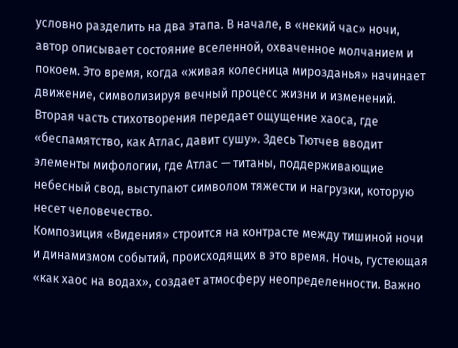условно разделить на два этапа. В начале, в «некий час» ночи, автор описывает состояние вселенной, охваченное молчанием и покоем. Это время, когда «живая колесница мирозданья» начинает движение, символизируя вечный процесс жизни и изменений. Вторая часть стихотворения передает ощущение хаоса, где «беспамятство, как Атлас, давит сушу». Здесь Тютчев вводит элементы мифологии, где Атлас — титаны, поддерживающие небесный свод, выступают символом тяжести и нагрузки, которую несет человечество.
Композиция «Видения» строится на контрасте между тишиной ночи и динамизмом событий, происходящих в это время. Ночь, густеющая «как хаос на водах», создает атмосферу неопределенности. Важно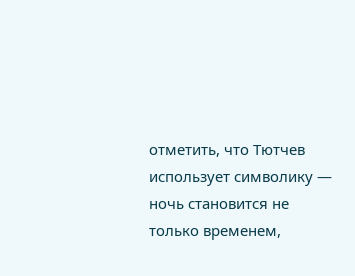отметить, что Тютчев использует символику — ночь становится не только временем,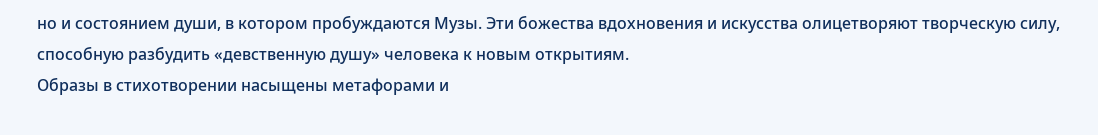но и состоянием души, в котором пробуждаются Музы. Эти божества вдохновения и искусства олицетворяют творческую силу, способную разбудить «девственную душу» человека к новым открытиям.
Образы в стихотворении насыщены метафорами и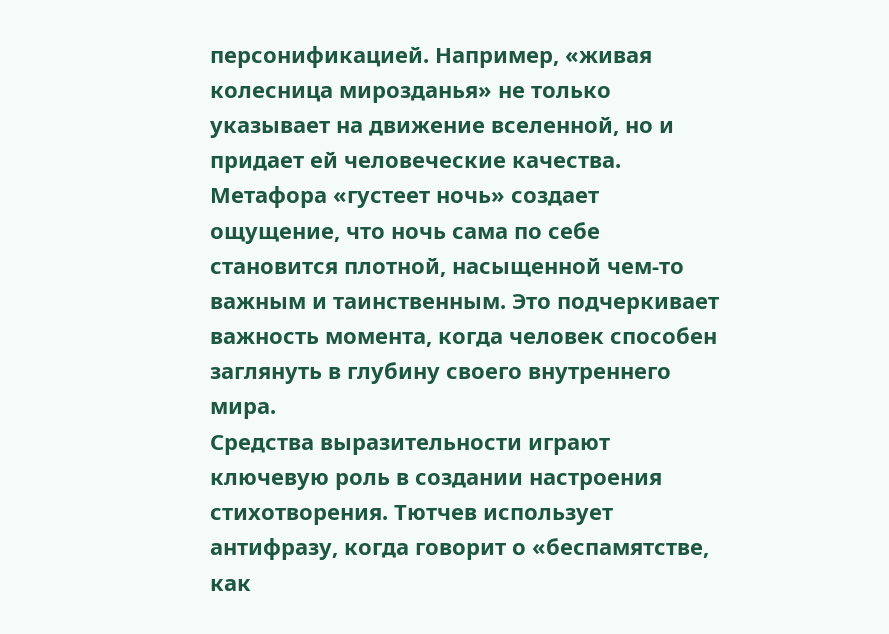персонификацией. Например, «живая колесница мирозданья» не только указывает на движение вселенной, но и придает ей человеческие качества. Метафора «густеет ночь» создает ощущение, что ночь сама по себе становится плотной, насыщенной чем-то важным и таинственным. Это подчеркивает важность момента, когда человек способен заглянуть в глубину своего внутреннего мира.
Средства выразительности играют ключевую роль в создании настроения стихотворения. Тютчев использует антифразу, когда говорит о «беспамятстве, как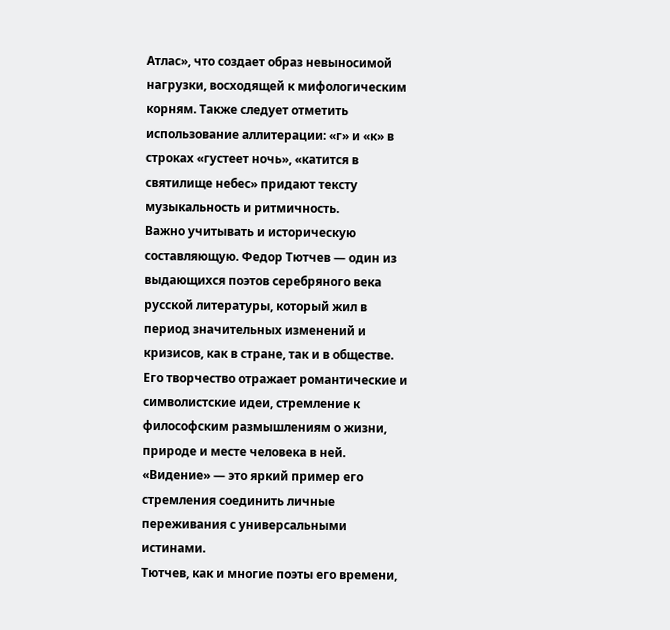Атлас», что создает образ невыносимой нагрузки, восходящей к мифологическим корням. Также следует отметить использование аллитерации: «г» и «к» в строках «густеет ночь», «катится в святилище небес» придают тексту музыкальность и ритмичность.
Важно учитывать и историческую составляющую. Федор Тютчев — один из выдающихся поэтов серебряного века русской литературы, который жил в период значительных изменений и кризисов, как в стране, так и в обществе. Его творчество отражает романтические и символистские идеи, стремление к философским размышлениям о жизни, природе и месте человека в ней. «Видение» — это яркий пример его стремления соединить личные переживания с универсальными истинами.
Тютчев, как и многие поэты его времени,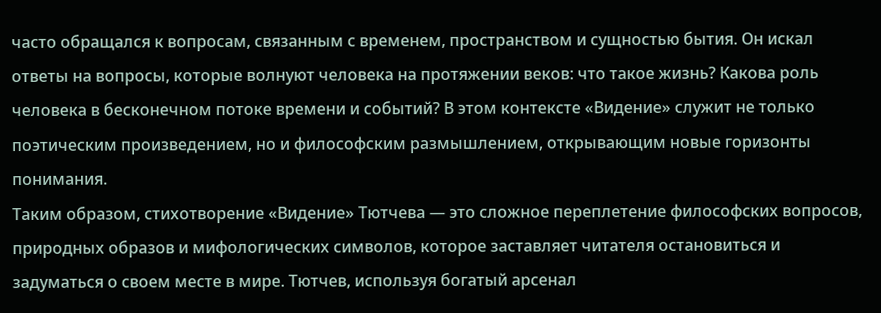часто обращался к вопросам, связанным с временем, пространством и сущностью бытия. Он искал ответы на вопросы, которые волнуют человека на протяжении веков: что такое жизнь? Какова роль человека в бесконечном потоке времени и событий? В этом контексте «Видение» служит не только поэтическим произведением, но и философским размышлением, открывающим новые горизонты понимания.
Таким образом, стихотворение «Видение» Тютчева — это сложное переплетение философских вопросов, природных образов и мифологических символов, которое заставляет читателя остановиться и задуматься о своем месте в мире. Тютчев, используя богатый арсенал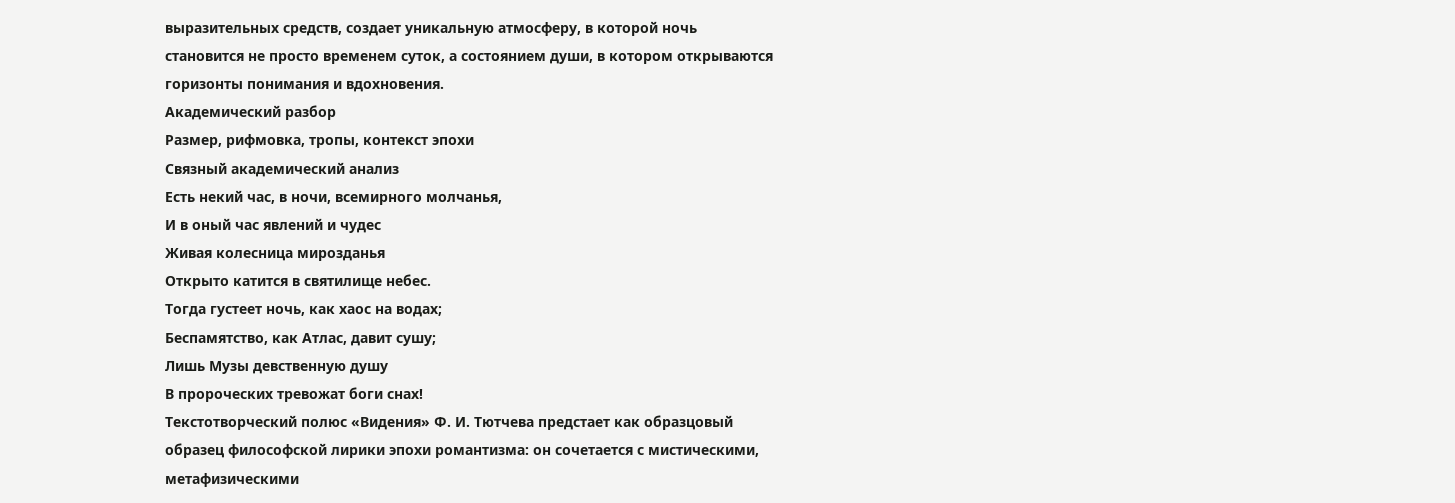выразительных средств, создает уникальную атмосферу, в которой ночь становится не просто временем суток, а состоянием души, в котором открываются горизонты понимания и вдохновения.
Академический разбор
Размер, рифмовка, тропы, контекст эпохи
Связный академический анализ
Есть некий час, в ночи, всемирного молчанья,
И в оный час явлений и чудес
Живая колесница мирозданья
Открыто катится в святилище небес.
Тогда густеет ночь, как хаос на водах;
Беспамятство, как Атлас, давит сушу;
Лишь Музы девственную душу
В пророческих тревожат боги снах!
Текстотворческий полюс «Видения» Ф. И. Тютчева предстает как образцовый образец философской лирики эпохи романтизма: он сочетается с мистическими, метафизическими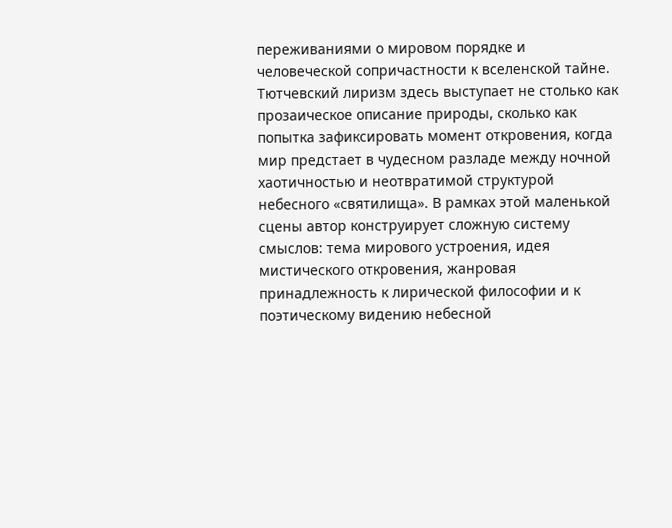переживаниями о мировом порядке и человеческой сопричастности к вселенской тайне. Тютчевский лиризм здесь выступает не столько как прозаическое описание природы, сколько как попытка зафиксировать момент откровения, когда мир предстает в чудесном разладе между ночной хаотичностью и неотвратимой структурой небесного «святилища». В рамках этой маленькой сцены автор конструирует сложную систему смыслов: тема мирового устроения, идея мистического откровения, жанровая принадлежность к лирической философии и к поэтическому видению небесной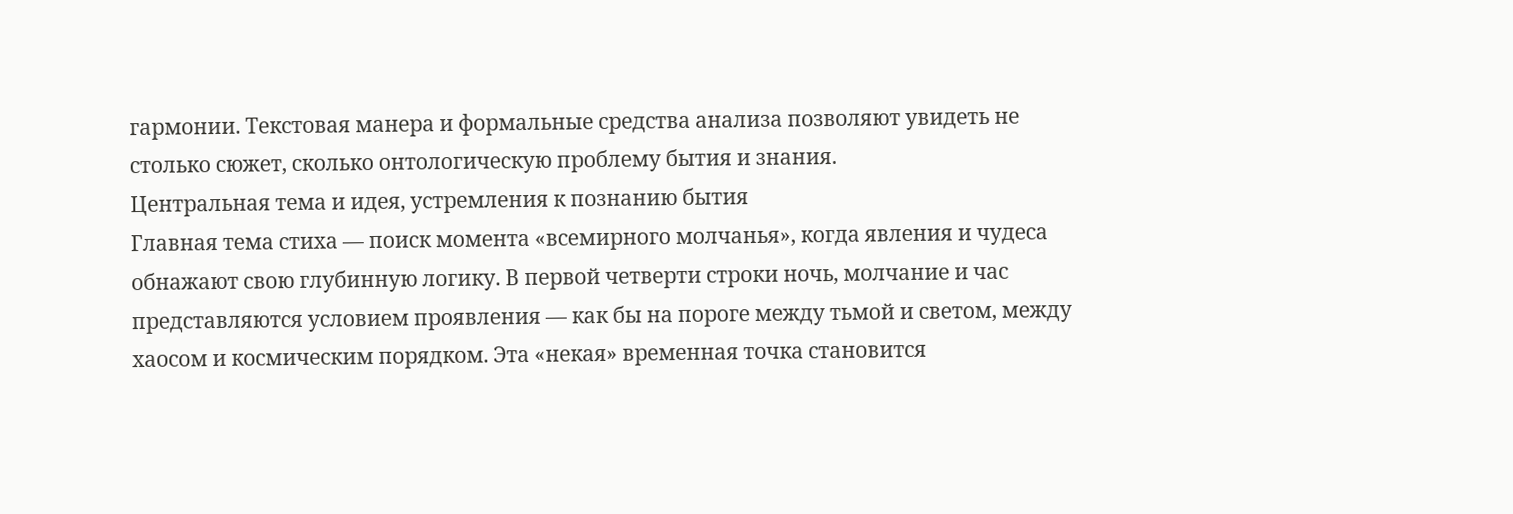гармонии. Текстовая манера и формальные средства анализа позволяют увидеть не столько сюжет, сколько онтологическую проблему бытия и знания.
Центральная тема и идея, устремления к познанию бытия
Главная тема стиха — поиск момента «всемирного молчанья», когда явления и чудеса обнажают свою глубинную логику. В первой четверти строки ночь, молчание и час представляются условием проявления — как бы на пороге между тьмой и светом, между хаосом и космическим порядком. Эта «некая» временная точка становится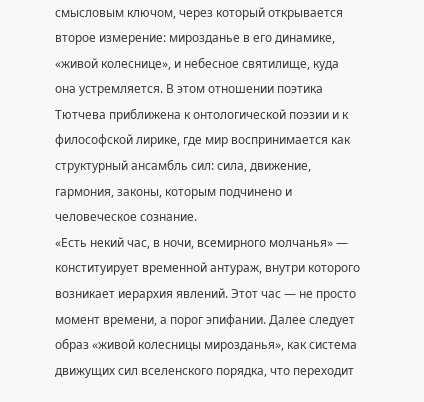смысловым ключом, через который открывается второе измерение: мирозданье в его динамике, «живой колеснице», и небесное святилище, куда она устремляется. В этом отношении поэтика Тютчева приближена к онтологической поэзии и к философской лирике, где мир воспринимается как структурный ансамбль сил: сила, движение, гармония, законы, которым подчинено и человеческое сознание.
«Есть некий час, в ночи, всемирного молчанья» — конституирует временной антураж, внутри которого возникает иерархия явлений. Этот час — не просто момент времени, а порог эпифании. Далее следует образ «живой колесницы мирозданья», как система движущих сил вселенского порядка, что переходит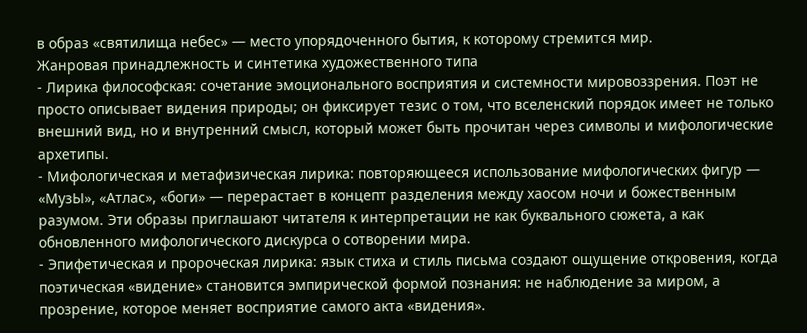в образ «святилища небес» — место упорядоченного бытия, к которому стремится мир.
Жанровая принадлежность и синтетика художественного типа
- Лирика философская: сочетание эмоционального восприятия и системности мировоззрения. Поэт не просто описывает видения природы; он фиксирует тезис о том, что вселенский порядок имеет не только внешний вид, но и внутренний смысл, который может быть прочитан через символы и мифологические архетипы.
- Мифологическая и метафизическая лирика: повторяющееся использование мифологических фигур — «МузЫ», «Атлас», «боги» — перерастает в концепт разделения между хаосом ночи и божественным разумом. Эти образы приглашают читателя к интерпретации не как буквального сюжета, а как обновленного мифологического дискурса о сотворении мира.
- Эпифетическая и пророческая лирика: язык стиха и стиль письма создают ощущение откровения, когда поэтическая «видение» становится эмпирической формой познания: не наблюдение за миром, а прозрение, которое меняет восприятие самого акта «видения».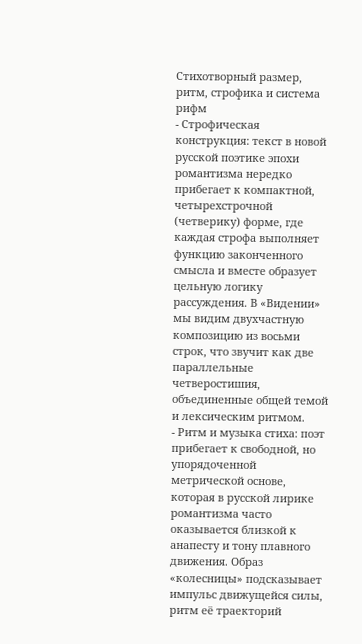Стихотворный размер, ритм, строфика и система рифм
- Строфическая конструкция: текст в новой русской поэтике эпохи романтизма нередко прибегает к компактной, четырехстрочной (четверику) форме, где каждая строфа выполняет функцию законченного смысла и вместе образует цельную логику рассуждения. В «Видении» мы видим двухчастную композицию из восьми строк, что звучит как две параллельные четверостишия, объединенные общей темой и лексическим ритмом.
- Ритм и музыка стиха: поэт прибегает к свободной, но упорядоченной метрической основе, которая в русской лирике романтизма часто оказывается близкой к анапесту и тону плавного движения. Образ «колесницы» подсказывает импульс движущейся силы, ритм её траекторий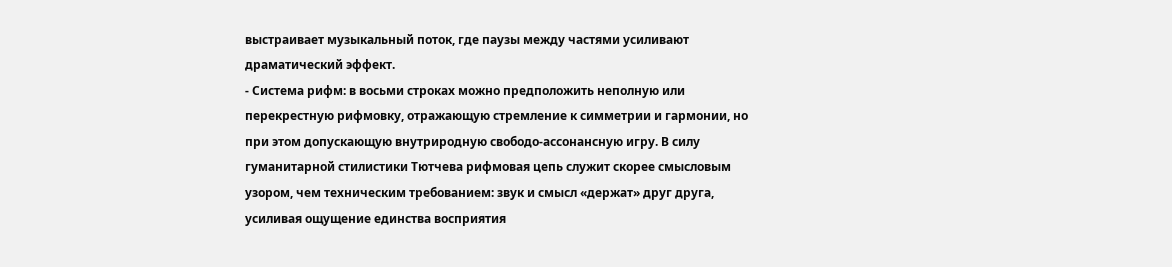выстраивает музыкальный поток, где паузы между частями усиливают драматический эффект.
- Система рифм: в восьми строках можно предположить неполную или перекрестную рифмовку, отражающую стремление к симметрии и гармонии, но при этом допускающую внутриродную свободо-ассонансную игру. В силу гуманитарной стилистики Тютчева рифмовая цепь служит скорее смысловым узором, чем техническим требованием: звук и смысл «держат» друг друга, усиливая ощущение единства восприятия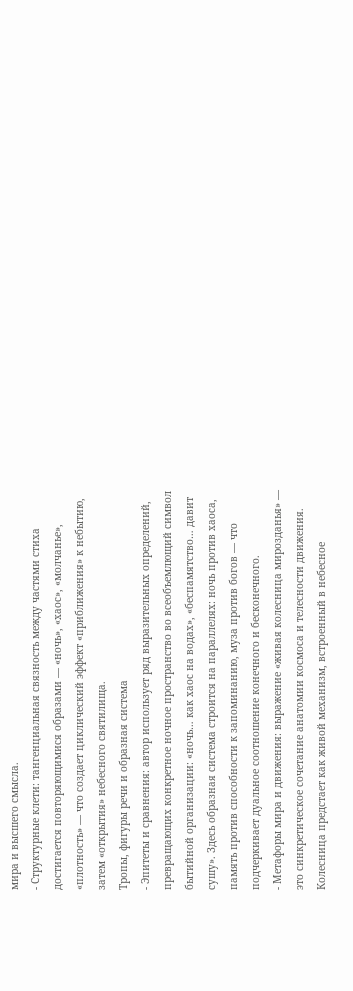мира и высшего смысла.
- Структурные клети: тангенциальная связность между частями стиха достигается повторяющимися образами — «ночь», «хаос», «молчанье», «плотность» — что создает циклический эффект «приближения» к небытию, затем «открытия» небесного святилища.
Тропы, фигуры речи и образная система
- Эпитеты и сравнения: автор использует ряд выразительных определений, превращающих конкретное ночное пространство во всеобъемлющий символ бытийной организации: «ночь… как хаос на водах», «беспамятство… давит сушу». Здесь образная система строится на параллелях: ночь против хаоса, память против способности к запоминанию, муза против богов — что подчеркивает дуальное соотношение конечного и бесконечного.
- Метафоры мира и движения: выражение «живaя колесница мирозданья» — это синкретическое сочетание анатомии космоса и телесности движения. Колесница предстает как живой механизм, встроенный в небесное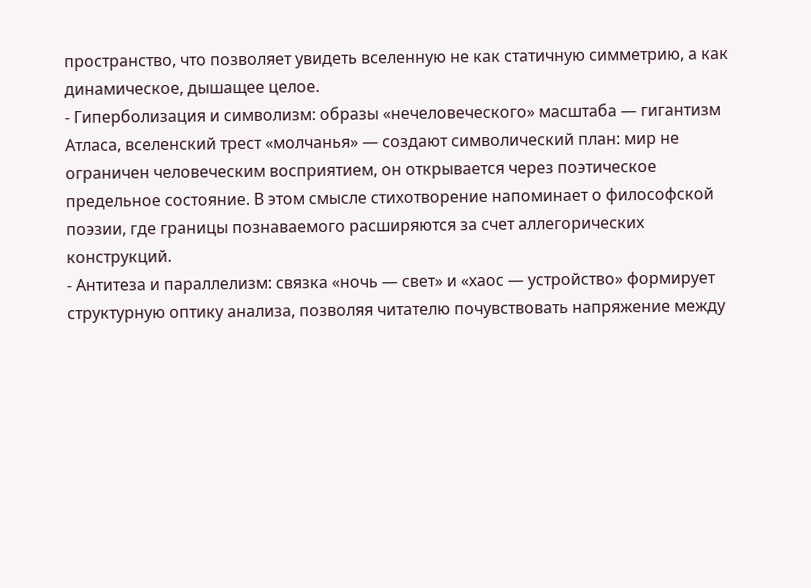пространство, что позволяет увидеть вселенную не как статичную симметрию, а как динамическое, дышащее целое.
- Гиперболизация и символизм: образы «нечеловеческого» масштаба — гигантизм Атласа, вселенский трест «молчанья» — создают символический план: мир не ограничен человеческим восприятием, он открывается через поэтическое предельное состояние. В этом смысле стихотворение напоминает о философской поэзии, где границы познаваемого расширяются за счет аллегорических конструкций.
- Антитеза и параллелизм: связка «ночь — свет» и «хаос — устройство» формирует структурную оптику анализа, позволяя читателю почувствовать напряжение между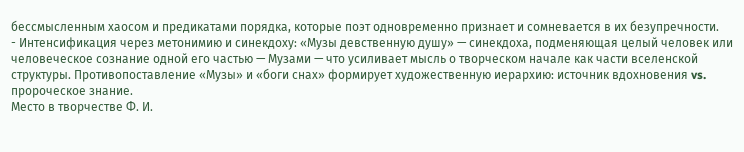бессмысленным хаосом и предикатами порядка, которые поэт одновременно признает и сомневается в их безупречности.
- Интенсификация через метонимию и синекдоху: «Музы девственную душу» — синекдоха, подменяющая целый человек или человеческое сознание одной его частью — Музами — что усиливает мысль о творческом начале как части вселенской структуры. Противопоставление «Музы» и «боги снах» формирует художественную иерархию: источник вдохновения vs. пророческое знание.
Место в творчестве Ф. И.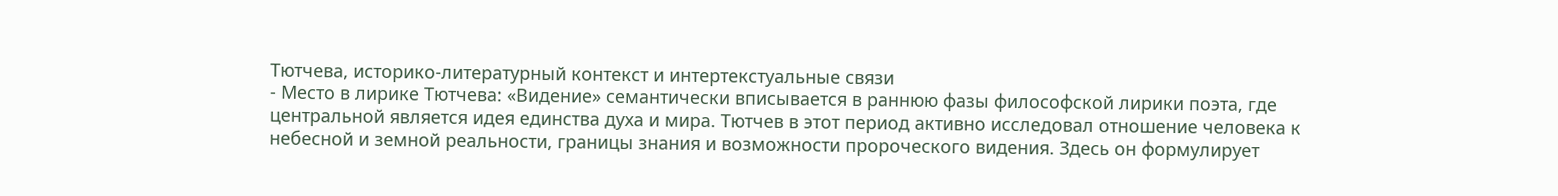Тютчева, историко-литературный контекст и интертекстуальные связи
- Место в лирике Тютчева: «Видение» семантически вписывается в раннюю фазы философской лирики поэта, где центральной является идея единства духа и мира. Тютчев в этот период активно исследовал отношение человека к небесной и земной реальности, границы знания и возможности пророческого видения. Здесь он формулирует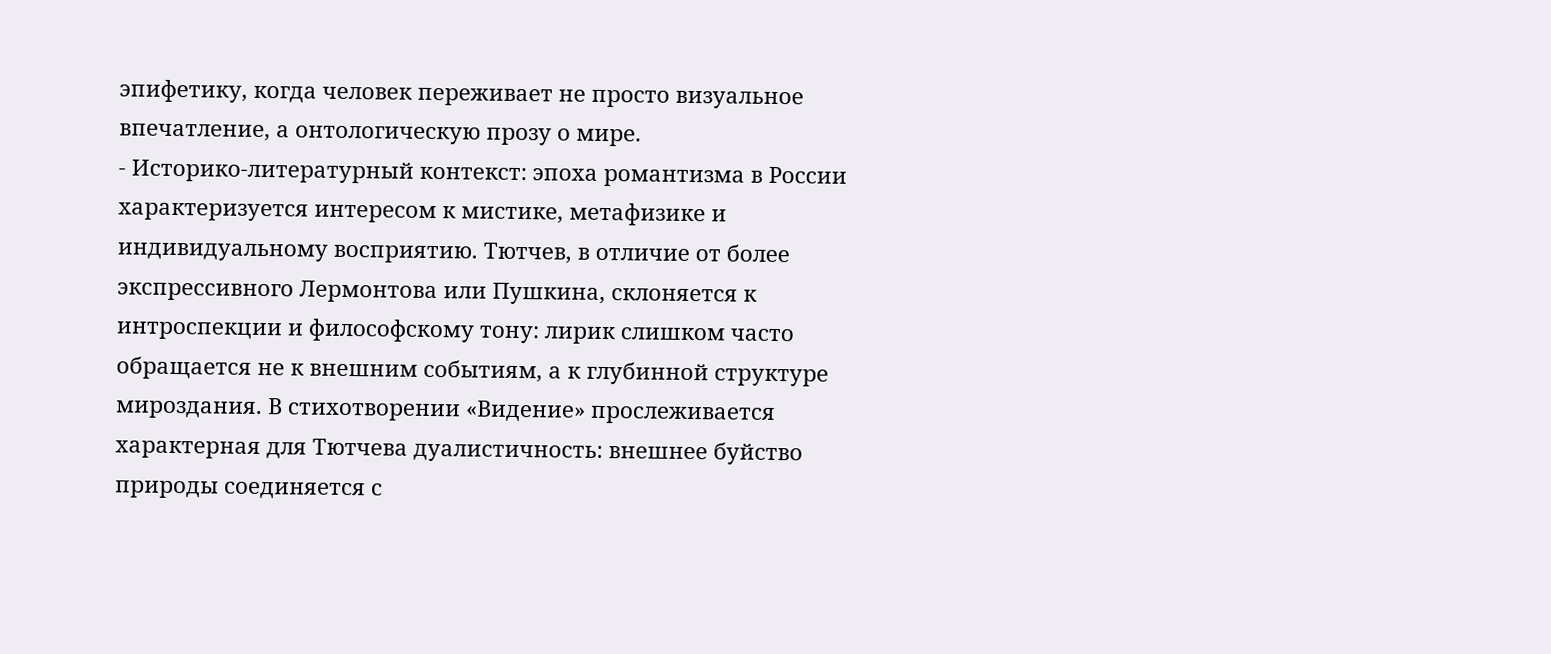эпифетику, когда человек переживает не просто визуальное впечатление, а онтологическую прозу о мире.
- Историко-литературный контекст: эпоха романтизма в России характеризуется интересом к мистике, метафизике и индивидуальному восприятию. Тютчев, в отличие от более экспрессивного Лермонтова или Пушкина, склоняется к интроспекции и философскому тону: лирик слишком часто обращается не к внешним событиям, а к глубинной структуре мироздания. В стихотворении «Видение» прослеживается характерная для Тютчева дуалистичность: внешнее буйство природы соединяется с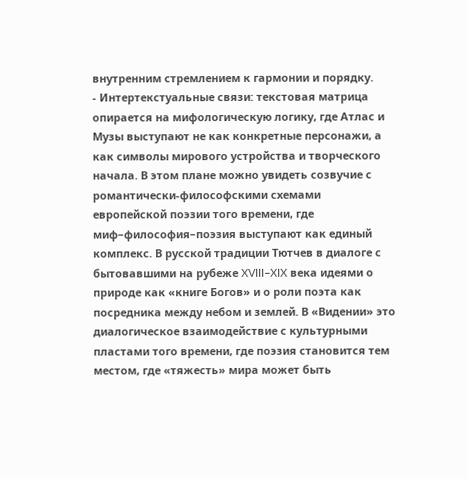внутренним стремлением к гармонии и порядку.
- Интертекстуальные связи: текстовая матрица опирается на мифологическую логику, где Атлас и Музы выступают не как конкретные персонажи, а как символы мирового устройства и творческого начала. В этом плане можно увидеть созвучие с романтически-философскими схемами европейской поэзии того времени, где миф–философия–поэзия выступают как единый комплекс. В русской традиции Тютчев в диалоге с бытовавшими на рубеже XVIII–XIX века идеями о природе как «книге Богов» и о роли поэта как посредника между небом и землей. В «Видении» это диалогическое взаимодействие с культурными пластами того времени, где поэзия становится тем местом, где «тяжесть» мира может быть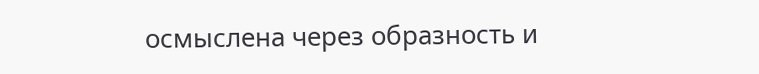осмыслена через образность и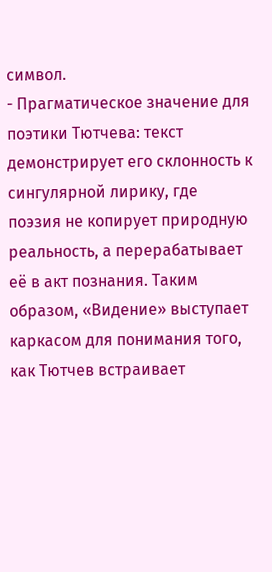символ.
- Прагматическое значение для поэтики Тютчева: текст демонстрирует его склонность к сингулярной лирику, где поэзия не копирует природную реальность, а перерабатывает её в акт познания. Таким образом, «Видение» выступает каркасом для понимания того, как Тютчев встраивает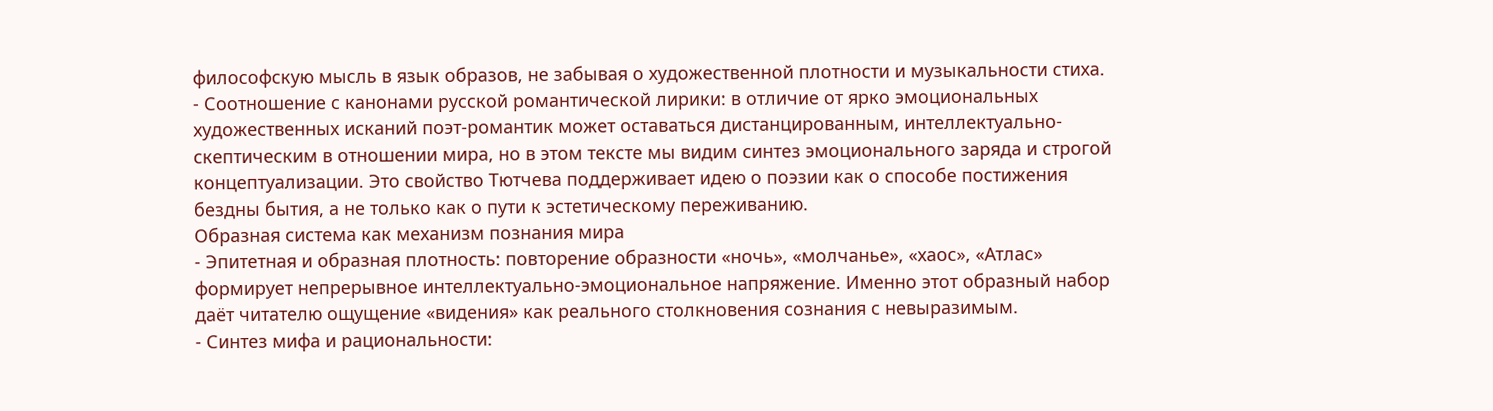философскую мысль в язык образов, не забывая о художественной плотности и музыкальности стиха.
- Соотношение с канонами русской романтической лирики: в отличие от ярко эмоциональных художественных исканий поэт-романтик может оставаться дистанцированным, интеллектуально-скептическим в отношении мира, но в этом тексте мы видим синтез эмоционального заряда и строгой концептуализации. Это свойство Тютчева поддерживает идею о поэзии как о способе постижения бездны бытия, а не только как о пути к эстетическому переживанию.
Образная система как механизм познания мира
- Эпитетная и образная плотность: повторение образности «ночь», «молчанье», «хаос», «Атлас» формирует непрерывное интеллектуально-эмоциональное напряжение. Именно этот образный набор даёт читателю ощущение «видения» как реального столкновения сознания с невыразимым.
- Синтез мифа и рациональности: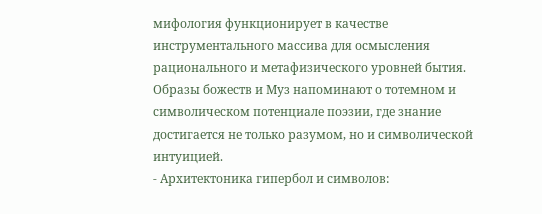мифология функционирует в качестве инструментального массива для осмысления рационального и метафизического уровней бытия. Образы божеств и Муз напоминают о тотемном и символическом потенциале поэзии, где знание достигается не только разумом, но и символической интуицией.
- Архитектоника гипербол и символов: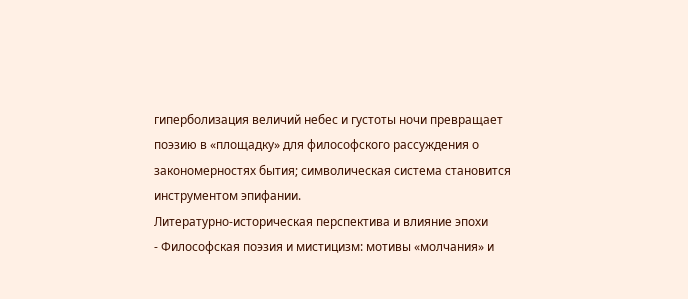гиперболизация величий небес и густоты ночи превращает поэзию в «площадку» для философского рассуждения о закономерностях бытия; символическая система становится инструментом эпифании.
Литературно-историческая перспектива и влияние эпохи
- Философская поэзия и мистицизм: мотивы «молчания» и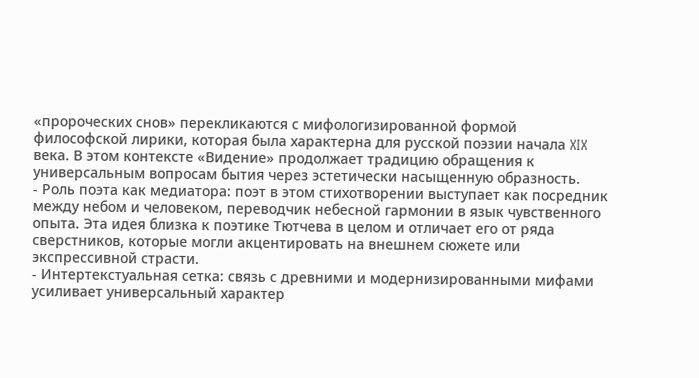«пророческих снов» перекликаются с мифологизированной формой философской лирики, которая была характерна для русской поэзии начала XIX века. В этом контексте «Видение» продолжает традицию обращения к универсальным вопросам бытия через эстетически насыщенную образность.
- Роль поэта как медиатора: поэт в этом стихотворении выступает как посредник между небом и человеком, переводчик небесной гармонии в язык чувственного опыта. Эта идея близка к поэтике Тютчева в целом и отличает его от ряда сверстников, которые могли акцентировать на внешнем сюжете или экспрессивной страсти.
- Интертекстуальная сетка: связь с древними и модернизированными мифами усиливает универсальный характер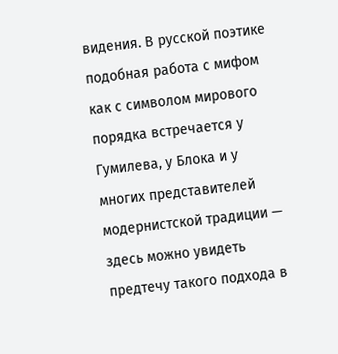видения. В русской поэтике подобная работа с мифом как с символом мирового порядка встречается у Гумилева, у Блока и у многих представителей модернистской традиции — здесь можно увидеть предтечу такого подхода в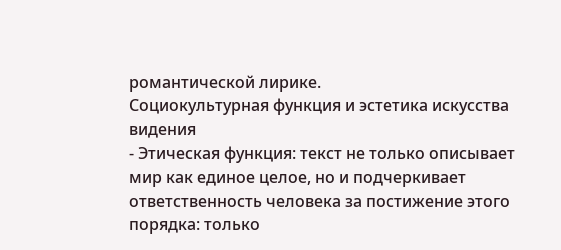романтической лирике.
Социокультурная функция и эстетика искусства видения
- Этическая функция: текст не только описывает мир как единое целое, но и подчеркивает ответственность человека за постижение этого порядка: только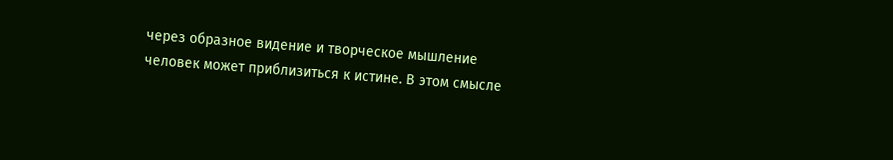через образное видение и творческое мышление человек может приблизиться к истине. В этом смысле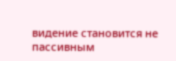видение становится не пассивным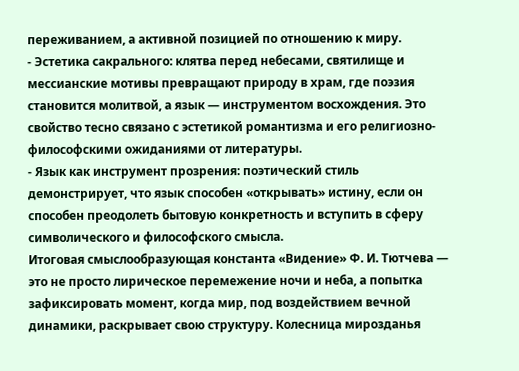переживанием, а активной позицией по отношению к миру.
- Эстетика сакрального: клятва перед небесами, святилище и мессианские мотивы превращают природу в храм, где поэзия становится молитвой, а язык — инструментом восхождения. Это свойство тесно связано с эстетикой романтизма и его религиозно-философскими ожиданиями от литературы.
- Язык как инструмент прозрения: поэтический стиль демонстрирует, что язык способен «открывать» истину, если он способен преодолеть бытовую конкретность и вступить в сферу символического и философского смысла.
Итоговая смыслообразующая константа «Видение» Ф. И. Тютчева — это не просто лирическое перемежение ночи и неба, а попытка зафиксировать момент, когда мир, под воздействием вечной динамики, раскрывает свою структуру. Колесница мирозданья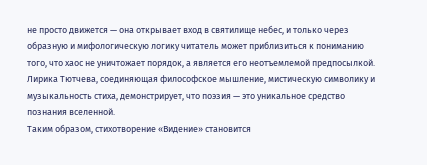не просто движется — она открывает вход в святилище небес, и только через образную и мифологическую логику читатель может приблизиться к пониманию того, что хаос не уничтожает порядок, а является его неотъемлемой предпосылкой. Лирика Тютчева, соединяющая философское мышление, мистическую символику и музыкальность стиха, демонстрирует, что поэзия — это уникальное средство познания вселенной.
Таким образом, стихотворение «Видение» становится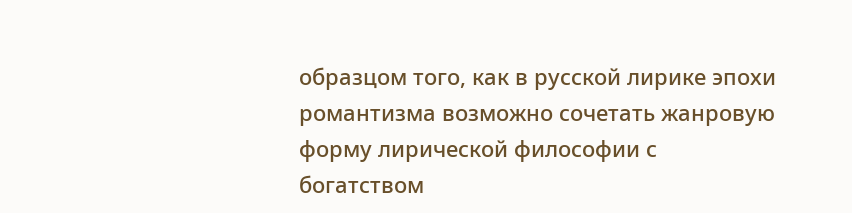образцом того, как в русской лирике эпохи романтизма возможно сочетать жанровую форму лирической философии с богатством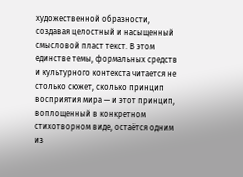художественной образности, создавая целостный и насыщенный смысловой пласт текст. В этом единстве темы, формальных средств и культурного контекста читается не столько сюжет, сколько принцип восприятия мира — и этот принцип, воплощенный в конкретном стихотворном виде, остаётся одним из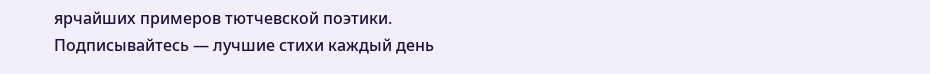ярчайших примеров тютчевской поэтики.
Подписывайтесь — лучшие стихи каждый день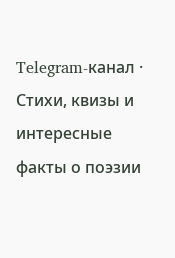Telegram-канал · Стихи, квизы и интересные факты о поэзии